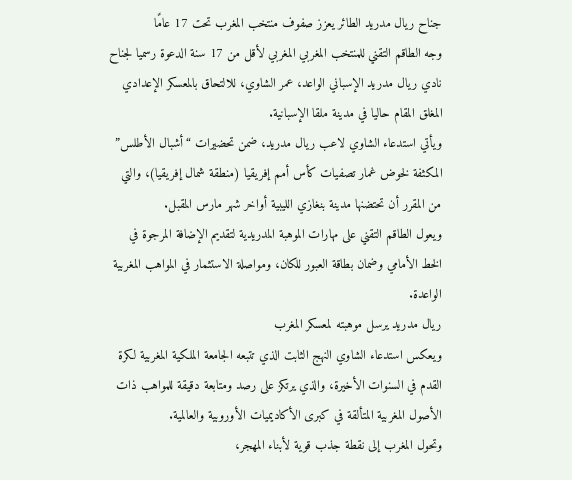جناح ريال مدريد الطائر يعزز صفوف منتخب المغرب تحت 17 عامًا
وجه الطاقم التقني للمنتخب المغربي المغربي لأقل من 17 سنة الدعوة رسميا لجناح نادي ريال مدريد الإسباني الواعد، عمر الشاوي، للالتحاق بالمعسكر الإعدادي المغلق المقام حاليا في مدينة ملقا الإسبانية.
ويأتي استدعاء الشاوي لاعب ريال مدريد، ضمن تحضيرات “أشبال الأطلس” المكثفة لخوض غمار تصفيات كأس أمم إفريقيا (منطقة شمال إفريقيا)، والتي من المقرر أن تحتضنها مدينة بنغازي الليبية أواخر شهر مارس المقبل.
ويعول الطاقم التقني على مهارات الموهبة المدريدية لتقديم الإضافة المرجوة في الخط الأمامي وضمان بطاقة العبور للكان، ومواصلة الاستثمار في المواهب المغربية الواعدة.
ريال مدريد يرسل موهبته لمعسكر المغرب
ويعكس استدعاء الشاوي النهج الثابت الذي تتبعه الجامعة الملكية المغربية لكرة القدم في السنوات الأخيرة، والذي يرتكز على رصد ومتابعة دقيقة للمواهب ذات الأصول المغربية المتألقة في كبرى الأكاديميات الأوروبية والعالمية.
وتحول المغرب إلى نقطة جذب قوية لأبناء المهجر،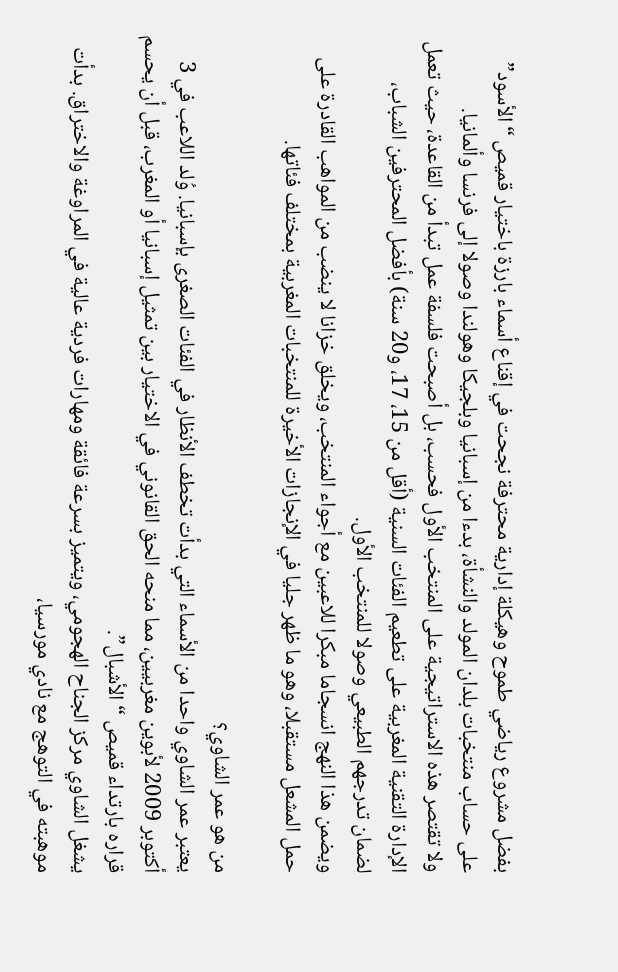بفضل مشروع رياضي طموح وهيكلة إدارية محترفة نجحت في إقناع أسماء بارزة باختيار قميص “الأسود” على حساب منتخبات بلدان المولد والنشأة، بدءا من إسبانيا وبلجيكا وهولندا وصولا إلى فرنسا وألمانيا.
ولا تقتصر هذه الاستراتيجية على المنتخب الأول فحسب، بل أصبحت فلسفة عمل تبدأ من القاعدة، حيث تعمل الإدارة التقنية المغربية على تطعيم الفئات السنية (أقل من 15، 17، و20 سنة) بأفضل المحترفين الشباب، لضمان تدرجهم الطبيعي وصولا للمنتخب الأول.
ويضمن هذا النهج انسجاما مبكرا للاعبين مع أجواء المنتخب، ويخلق خزانا لا ينضب من المواهب القادرة على حمل المشعل مستقبلا، وهو ما ظهر جليا في الإنجازات الأخيرة للمنتخبات المغربية بمختلف فئاتها.

من هو عمر الشاوي؟
يعتبر عمر الشاوي واحدا من الأسماء التي بدأت تخطف الأنظار في الفئات الصغرى بإسبانيا. وُلد اللاعب في 3 أكتوبر 2009 لأبوين مغربيين، مما منحه الحق القانوني في الاختيار بين تمثيل إسبانيا أو المغرب، قبل أن يحسم قراره بارتداء قميص “الأشبال”.
يشغل الشاوي مركز الجناح الهجومي، ويتميز بسرعة فائقة ومهارات فردية عالية في المراوغة والاختراق. بدأت موهبته في التوهج مع نادي مورسيا،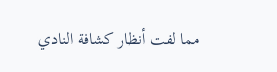مما لفت أنظار كشافة النادي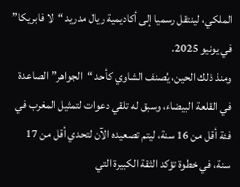الملكي، لينتقل رسميا إلى أكاديمية ريال مدريد “لا فابريكا” في يونيو 2025.
ومنذ ذلك الحين، يُصنف الشاوي كأحد “الجواهر” الصاعدة في القلعة البيضاء، وسبق له تلقي دعوات لتمثيل المغرب في فئة أقل من 16 سنة، ليتم تصعيده الآن لتحدي أقل من 17 سنة، في خطوة تؤكد الثقة الكبيرة التي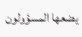يضعها المسؤولون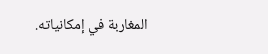المغاربة في إمكانياته.